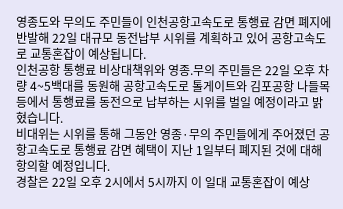영종도와 무의도 주민들이 인천공항고속도로 통행료 감면 폐지에 반발해 22일 대규모 동전납부 시위를 계획하고 있어 공항고속도로 교통혼잡이 예상됩니다.
인천공항 통행료 비상대책위와 영종.무의 주민들은 22일 오후 차량 4~5백대를 동원해 공항고속도로 톨게이트와 김포공항 나들목 등에서 통행료를 동전으로 납부하는 시위를 벌일 예정이라고 밝혔습니다.
비대위는 시위를 통해 그동안 영종·무의 주민들에게 주어졌던 공항고속도로 통행료 감면 혜택이 지난 1일부터 폐지된 것에 대해 항의할 예정입니다.
경찰은 22일 오후 2시에서 5시까지 이 일대 교통혼잡이 예상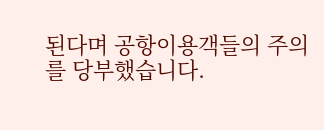된다며 공항이용객들의 주의를 당부했습니다.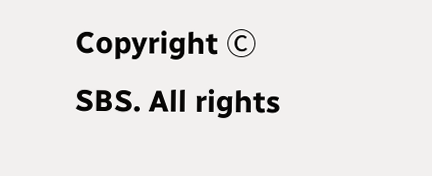Copyright Ⓒ SBS. All rights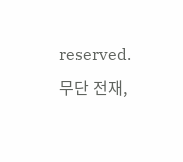reserved.무단 전재,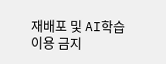재배포 및 AI학습 이용 금지